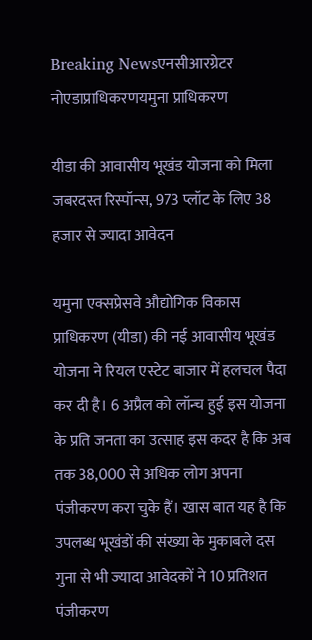Breaking Newsएनसीआरग्रेटर नोएडाप्राधिकरणयमुना प्राधिकरण

यीडा की आवासीय भूखंड योजना को मिला जबरदस्त रिस्पॉन्स, 973 प्लॉट के लिए 38 हजार से ज्यादा आवेदन

यमुना एक्सप्रेसवे औद्योगिक विकास प्राधिकरण (यीडा) की नई आवासीय भूखंड योजना ने रियल एस्टेट बाजार में हलचल पैदा कर दी है। 6 अप्रैल को लॉन्च हुई इस योजना के प्रति जनता का उत्साह इस कदर है कि अब तक 38,000 से अधिक लोग अपना पंजीकरण करा चुके हैं। खास बात यह है कि उपलब्ध भूखंडों की संख्या के मुकाबले दस गुना से भी ज्यादा आवेदकों ने 10 प्रतिशत पंजीकरण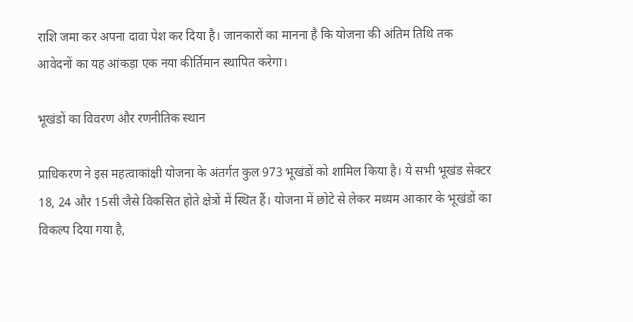राशि जमा कर अपना दावा पेश कर दिया है। जानकारों का मानना है कि योजना की अंतिम तिथि तक आवेदनों का यह आंकड़ा एक नया कीर्तिमान स्थापित करेगा।

भूखंडों का विवरण और रणनीतिक स्थान

प्राधिकरण ने इस महत्वाकांक्षी योजना के अंतर्गत कुल 973 भूखंडों को शामिल किया है। ये सभी भूखंड सेक्टर 18, 24 और 15सी जैसे विकसित होते क्षेत्रों में स्थित हैं। योजना में छोटे से लेकर मध्यम आकार के भूखंडों का विकल्प दिया गया है,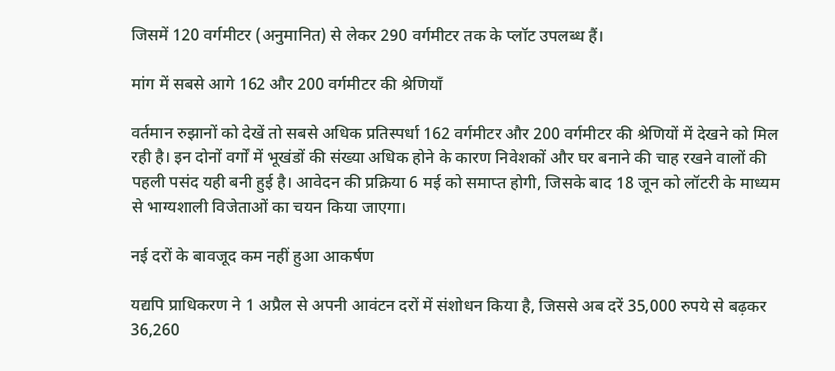जिसमें 120 वर्गमीटर (अनुमानित) से लेकर 290 वर्गमीटर तक के प्लॉट उपलब्ध हैं।

मांग में सबसे आगे 162 और 200 वर्गमीटर की श्रेणियाँ

वर्तमान रुझानों को देखें तो सबसे अधिक प्रतिस्पर्धा 162 वर्गमीटर और 200 वर्गमीटर की श्रेणियों में देखने को मिल रही है। इन दोनों वर्गों में भूखंडों की संख्या अधिक होने के कारण निवेशकों और घर बनाने की चाह रखने वालों की पहली पसंद यही बनी हुई है। आवेदन की प्रक्रिया 6 मई को समाप्त होगी, जिसके बाद 18 जून को लॉटरी के माध्यम से भाग्यशाली विजेताओं का चयन किया जाएगा।

नई दरों के बावजूद कम नहीं हुआ आकर्षण

यद्यपि प्राधिकरण ने 1 अप्रैल से अपनी आवंटन दरों में संशोधन किया है, जिससे अब दरें 35,000 रुपये से बढ़कर 36,260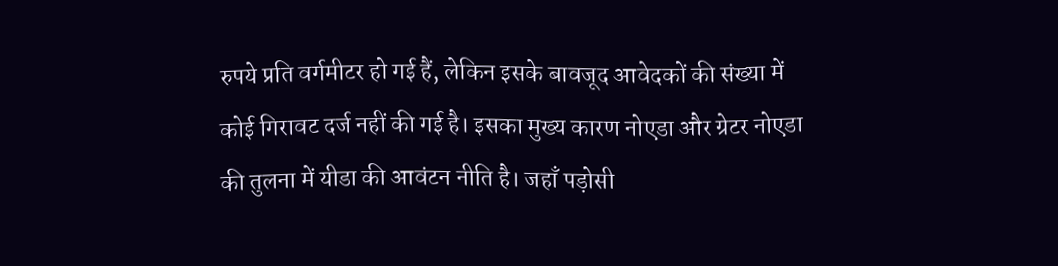रुपये प्रति वर्गमीटर हो गई हैं, लेकिन इसके बावजूद आवेदकों की संख्या में कोई गिरावट दर्ज नहीं की गई है। इसका मुख्य कारण नोएडा और ग्रेटर नोएडा की तुलना में यीडा की आवंटन नीति है। जहाँ पड़ोसी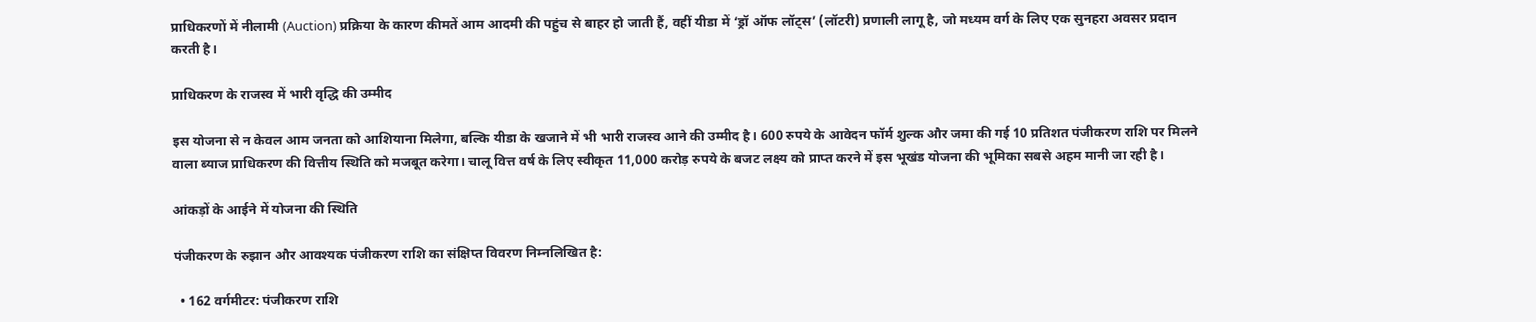प्राधिकरणों में नीलामी (Auction) प्रक्रिया के कारण कीमतें आम आदमी की पहुंच से बाहर हो जाती हैं, वहीं यीडा में ‘ड्रॉ ऑफ लॉट्स’ (लॉटरी) प्रणाली लागू है, जो मध्यम वर्ग के लिए एक सुनहरा अवसर प्रदान करती है।

प्राधिकरण के राजस्व में भारी वृद्धि की उम्मीद

इस योजना से न केवल आम जनता को आशियाना मिलेगा, बल्कि यीडा के खजाने में भी भारी राजस्व आने की उम्मीद है। 600 रुपये के आवेदन फॉर्म शुल्क और जमा की गई 10 प्रतिशत पंजीकरण राशि पर मिलने वाला ब्याज प्राधिकरण की वित्तीय स्थिति को मजबूत करेगा। चालू वित्त वर्ष के लिए स्वीकृत 11,000 करोड़ रुपये के बजट लक्ष्य को प्राप्त करने में इस भूखंड योजना की भूमिका सबसे अहम मानी जा रही है।

आंकड़ों के आईने में योजना की स्थिति

पंजीकरण के रुझान और आवश्यक पंजीकरण राशि का संक्षिप्त विवरण निम्नलिखित है:

  • 162 वर्गमीटर: पंजीकरण राशि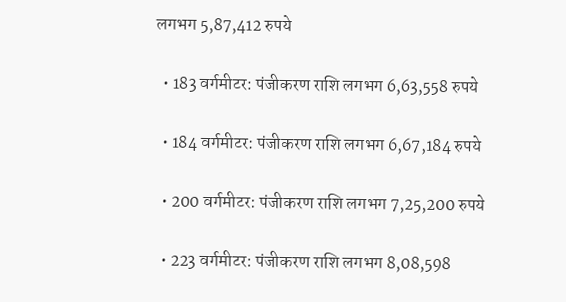लगभग 5,87,412 रुपये

  • 183 वर्गमीटर: पंजीकरण राशि लगभग 6,63,558 रुपये

  • 184 वर्गमीटर: पंजीकरण राशि लगभग 6,67,184 रुपये

  • 200 वर्गमीटर: पंजीकरण राशि लगभग 7,25,200 रुपये

  • 223 वर्गमीटर: पंजीकरण राशि लगभग 8,08,598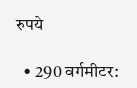रुपये

  • 290 वर्गमीटर: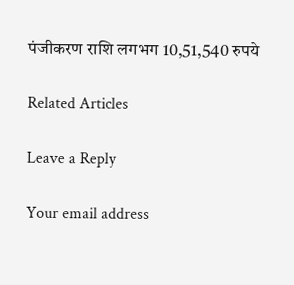पंजीकरण राशि लगभग 10,51,540 रुपये

Related Articles

Leave a Reply

Your email address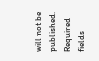will not be published. Required fields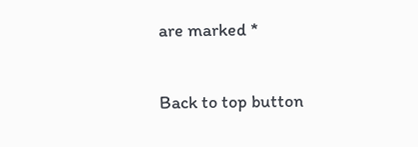are marked *

Back to top button